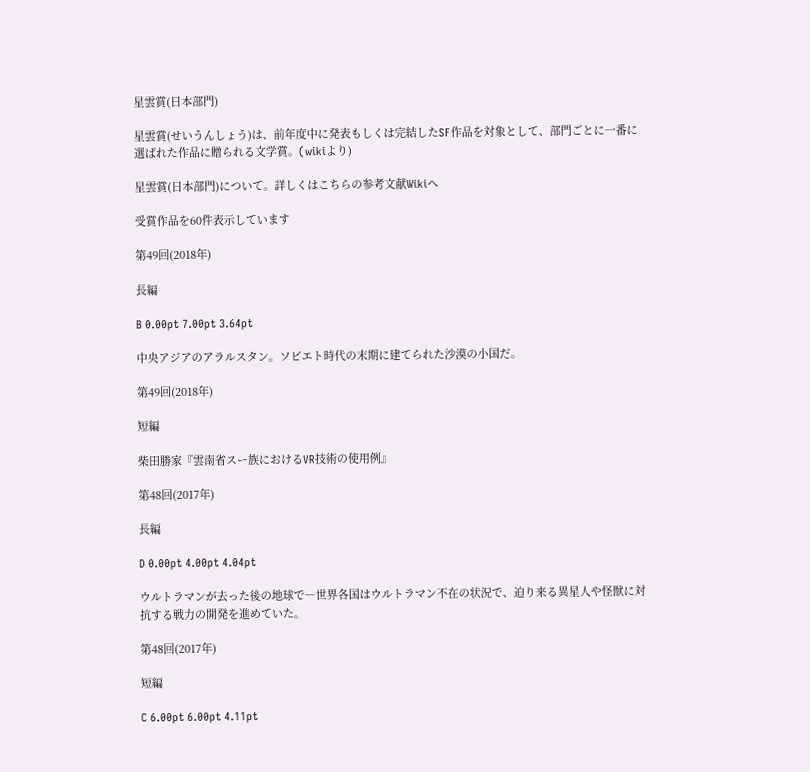星雲賞(日本部門)

星雲賞(せいうんしょう)は、前年度中に発表もしくは完結したSF作品を対象として、部門ごとに一番に選ばれた作品に贈られる文学賞。(wikiより)

星雲賞(日本部門)について。詳しくはこちらの参考文献Wikiへ

受賞作品を60件表示しています

第49回(2018年)

長編

B 0.00pt 7.00pt 3.64pt

中央アジアのアラルスタン。ソビエト時代の末期に建てられた沙漠の小国だ。

第49回(2018年)

短編

柴田勝家『雲南省スー族におけるVR技術の使用例』

第48回(2017年)

長編

D 0.00pt 4.00pt 4.04pt

ウルトラマンが去った後の地球で―世界各国はウルトラマン不在の状況で、迫り来る異星人や怪獣に対抗する戦力の開発を進めていた。

第48回(2017年)

短編

C 6.00pt 6.00pt 4.11pt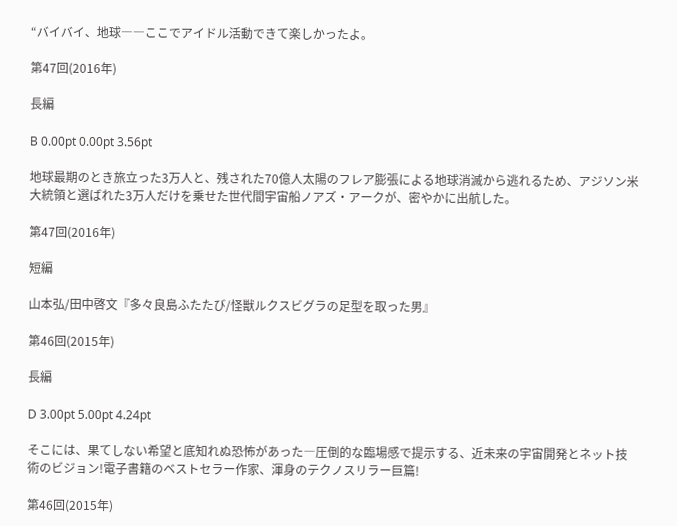“バイバイ、地球――ここでアイドル活動できて楽しかったよ。

第47回(2016年)

長編

B 0.00pt 0.00pt 3.56pt

地球最期のとき旅立った3万人と、残された70億人太陽のフレア膨張による地球消滅から逃れるため、アジソン米大統領と選ばれた3万人だけを乗せた世代間宇宙船ノアズ・アークが、密やかに出航した。

第47回(2016年)

短編

山本弘/田中啓文『多々良島ふたたび/怪獣ルクスビグラの足型を取った男』

第46回(2015年)

長編

D 3.00pt 5.00pt 4.24pt

そこには、果てしない希望と底知れぬ恐怖があった―圧倒的な臨場感で提示する、近未来の宇宙開発とネット技術のビジョン!電子書籍のベストセラー作家、渾身のテクノスリラー巨篇!

第46回(2015年)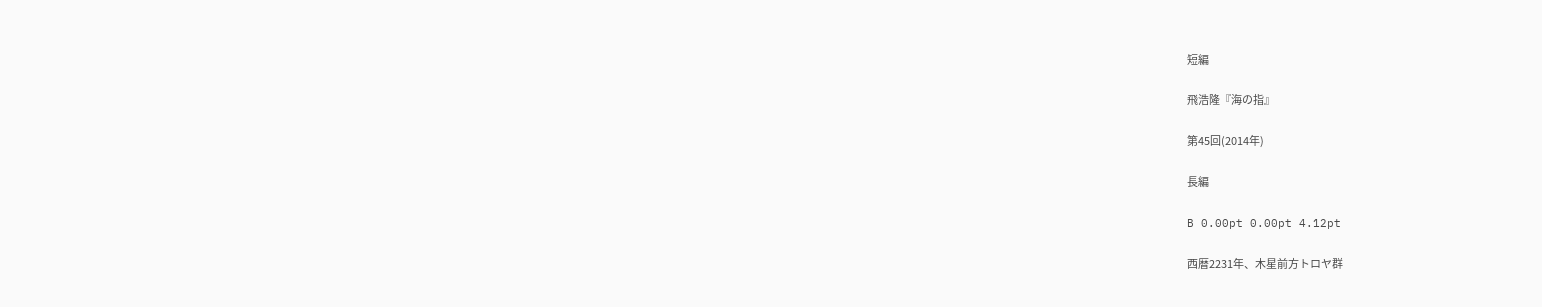短編

飛浩隆『海の指』

第45回(2014年)

長編

B 0.00pt 0.00pt 4.12pt

西暦2231年、木星前方トロヤ群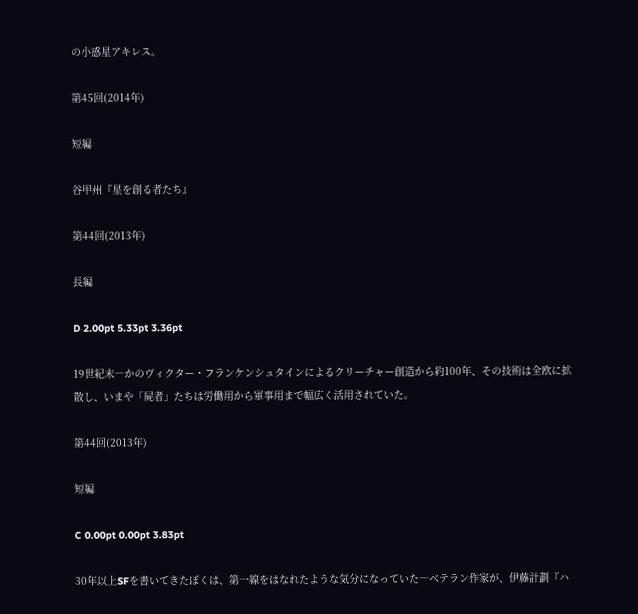の小惑星アキレス。

第45回(2014年)

短編

谷甲州『星を創る者たち』

第44回(2013年)

長編

D 2.00pt 5.33pt 3.36pt

19世紀末―かのヴィクター・フランケンシュタインによるクリーチャー創造から約100年、その技術は全欧に拡散し、いまや「屍者」たちは労働用から軍事用まで幅広く活用されていた。

第44回(2013年)

短編

C 0.00pt 0.00pt 3.83pt

30年以上SFを書いてきたぼくは、第一線をはなれたような気分になっていた―ベテラン作家が、伊藤計劃『ハ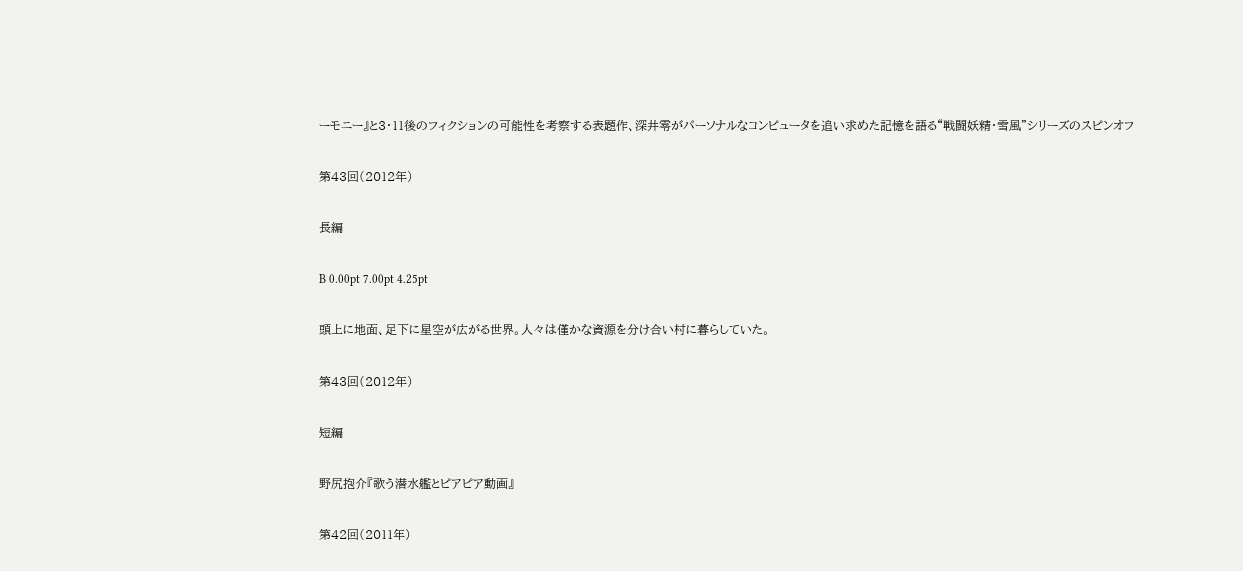ーモニー』と3・11後のフィクションの可能性を考察する表題作、深井零がパーソナルなコンピュータを追い求めた記憶を語る“戦闘妖精・雪風”シリーズのスピンオフ

第43回(2012年)

長編

B 0.00pt 7.00pt 4.25pt

頭上に地面、足下に星空が広がる世界。人々は僅かな資源を分け合い村に暮らしていた。

第43回(2012年)

短編

野尻抱介『歌う潜水艦とピアピア動画』

第42回(2011年)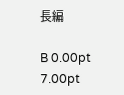長編

B 0.00pt 7.00pt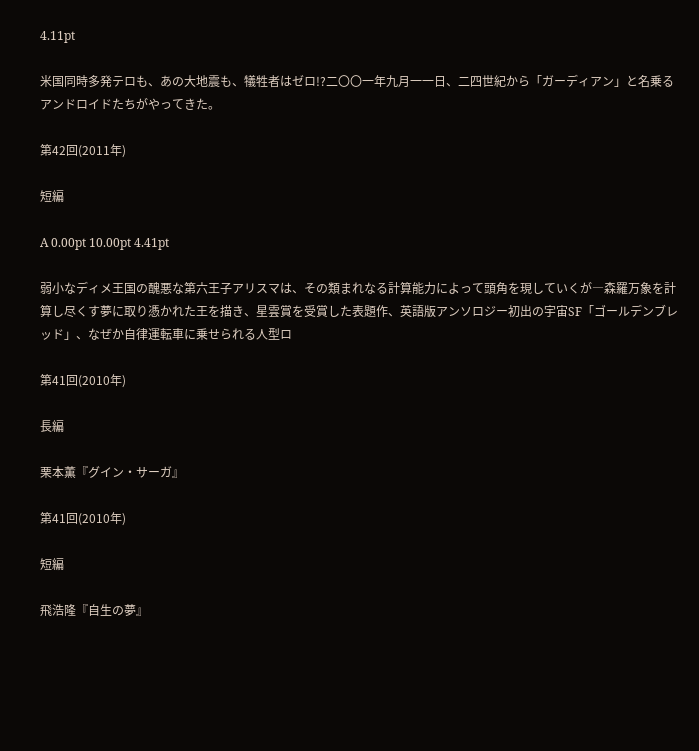4.11pt

米国同時多発テロも、あの大地震も、犠牲者はゼロ!?二〇〇一年九月一一日、二四世紀から「ガーディアン」と名乗るアンドロイドたちがやってきた。

第42回(2011年)

短編

A 0.00pt 10.00pt 4.41pt

弱小なディメ王国の醜悪な第六王子アリスマは、その類まれなる計算能力によって頭角を現していくが―森羅万象を計算し尽くす夢に取り憑かれた王を描き、星雲賞を受賞した表題作、英語版アンソロジー初出の宇宙SF「ゴールデンブレッド」、なぜか自律運転車に乗せられる人型ロ

第41回(2010年)

長編

栗本薫『グイン・サーガ』

第41回(2010年)

短編

飛浩隆『自生の夢』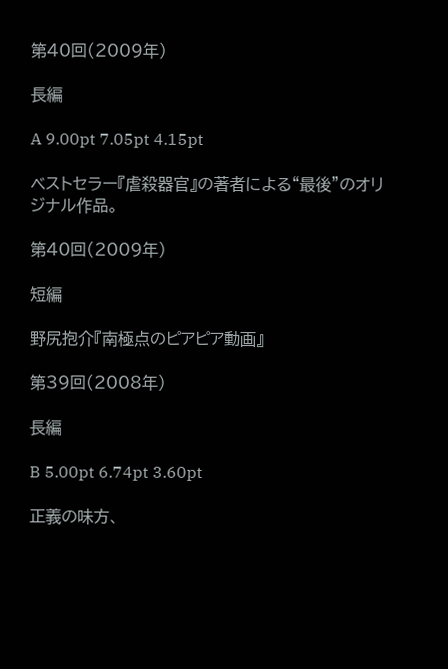第40回(2009年)

長編

A 9.00pt 7.05pt 4.15pt

ベストセラー『虐殺器官』の著者による“最後”のオリジナル作品。

第40回(2009年)

短編

野尻抱介『南極点のピアピア動画』

第39回(2008年)

長編

B 5.00pt 6.74pt 3.60pt

正義の味方、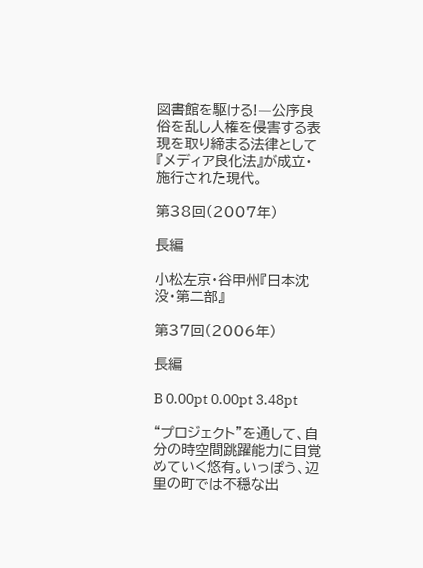図書館を駆ける!―公序良俗を乱し人権を侵害する表現を取り締まる法律として『メディア良化法』が成立・施行された現代。

第38回(2007年)

長編

小松左京・谷甲州『日本沈没・第二部』

第37回(2006年)

長編

B 0.00pt 0.00pt 3.48pt

“プロジェクト”を通して、自分の時空間跳躍能力に目覚めていく悠有。いっぽう、辺里の町では不穏な出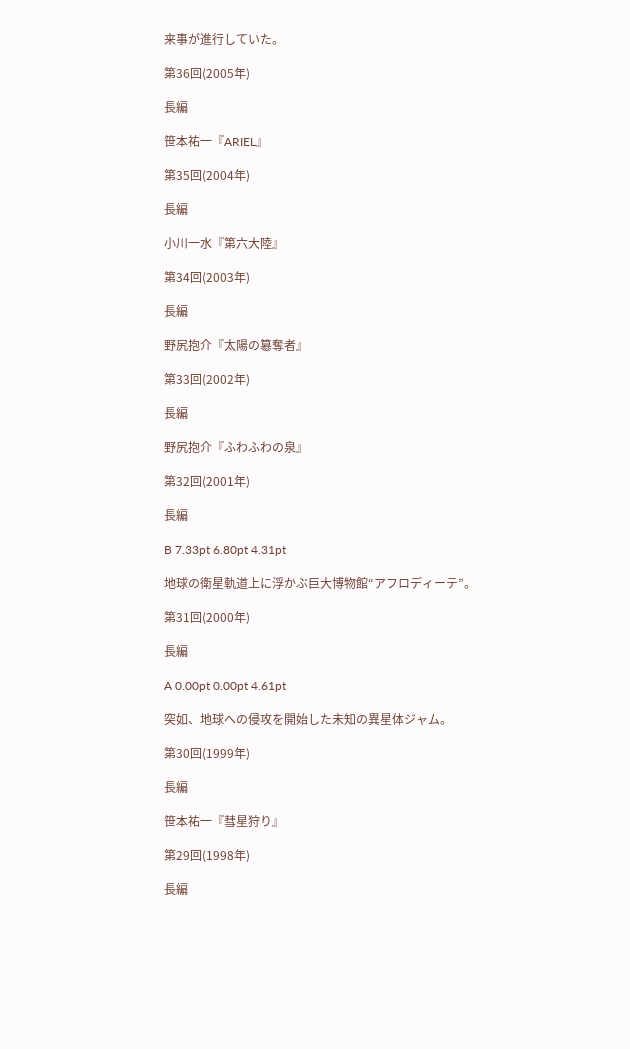来事が進行していた。

第36回(2005年)

長編

笹本祐一『ARIEL』

第35回(2004年)

長編

小川一水『第六大陸』

第34回(2003年)

長編

野尻抱介『太陽の簒奪者』

第33回(2002年)

長編

野尻抱介『ふわふわの泉』

第32回(2001年)

長編

B 7.33pt 6.80pt 4.31pt

地球の衛星軌道上に浮かぶ巨大博物館“アフロディーテ”。

第31回(2000年)

長編

A 0.00pt 0.00pt 4.61pt

突如、地球への侵攻を開始した未知の異星体ジャム。

第30回(1999年)

長編

笹本祐一『彗星狩り』

第29回(1998年)

長編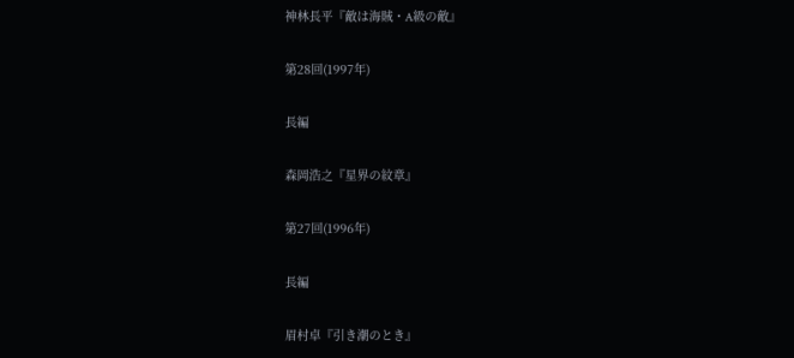神林長平『敵は海賊・A級の敵』

第28回(1997年)

長編

森岡浩之『星界の紋章』

第27回(1996年)

長編

眉村卓『引き潮のとき』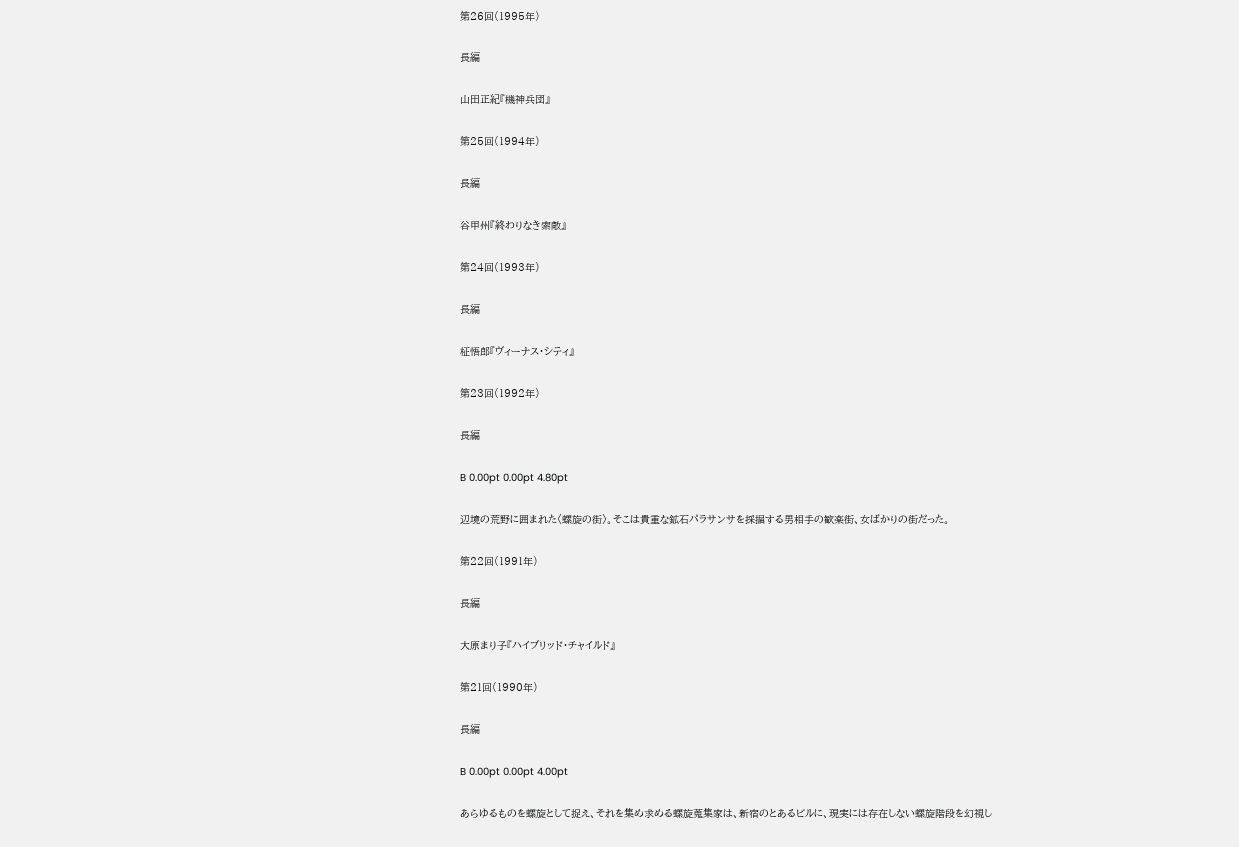第26回(1995年)

長編

山田正紀『機神兵団』

第25回(1994年)

長編

谷甲州『終わりなき索敵』

第24回(1993年)

長編

柾悟郎『ヴィーナス・シティ』

第23回(1992年)

長編

B 0.00pt 0.00pt 4.80pt

辺境の荒野に囲まれた〈螺旋の街〉。そこは貴重な鉱石パラサンサを採掘する男相手の歓楽街、女ばかりの街だった。

第22回(1991年)

長編

大原まり子『ハイブリッド・チャイルド』

第21回(1990年)

長編

B 0.00pt 0.00pt 4.00pt

あらゆるものを螺旋として捉え、それを集め求める螺旋蒐集家は、新宿のとあるビルに、現実には存在しない螺旋階段を幻視し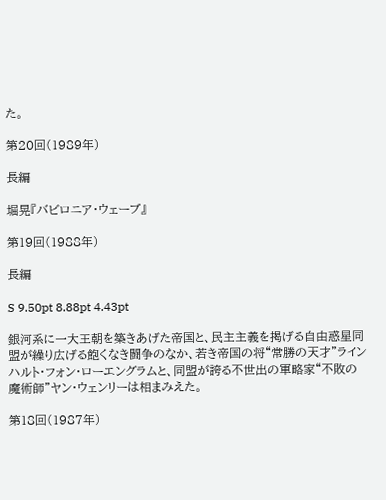た。

第20回(1989年)

長編

堀晃『バビロニア・ウェーブ』

第19回(1988年)

長編

S 9.50pt 8.88pt 4.43pt

銀河系に一大王朝を築きあげた帝国と、民主主義を掲げる自由惑星同盟が繰り広げる飽くなき闘争のなか、若き帝国の将“常勝の天才”ラインハルト・フォン・ローエングラムと、同盟が誇る不世出の軍略家“不敗の魔術師”ヤン・ウェンリーは相まみえた。

第18回(1987年)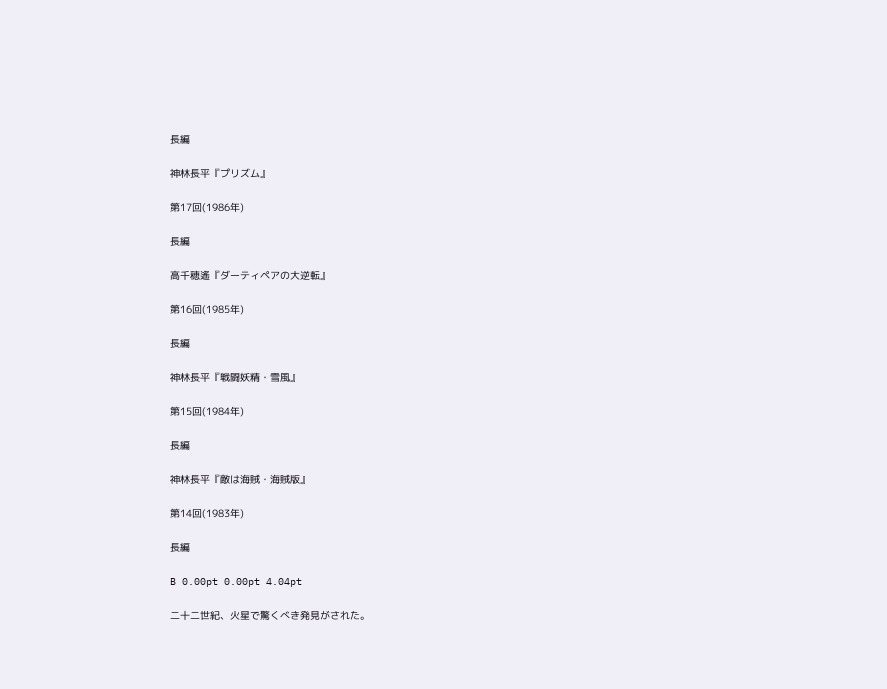長編

神林長平『プリズム』

第17回(1986年)

長編

高千穂遙『ダーティペアの大逆転』

第16回(1985年)

長編

神林長平『戦闘妖精・雪風』

第15回(1984年)

長編

神林長平『敵は海賊・海賊版』

第14回(1983年)

長編

B 0.00pt 0.00pt 4.04pt

二十二世紀、火星で驚くべき発見がされた。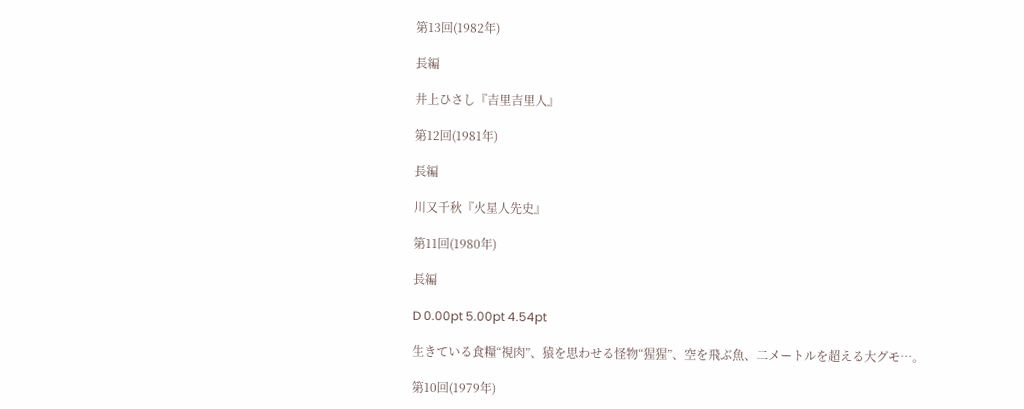第13回(1982年)

長編

井上ひさし『吉里吉里人』

第12回(1981年)

長編

川又千秋『火星人先史』

第11回(1980年)

長編

D 0.00pt 5.00pt 4.54pt

生きている食糧“視肉”、猿を思わせる怪物“猩猩”、空を飛ぶ魚、二メートルを超える大グモ…。

第10回(1979年)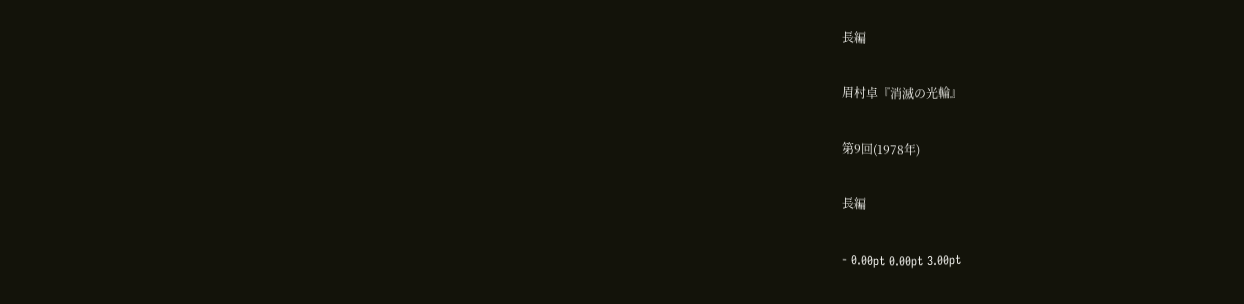長編

眉村卓『消滅の光輪』

第9回(1978年)

長編

- 0.00pt 0.00pt 3.00pt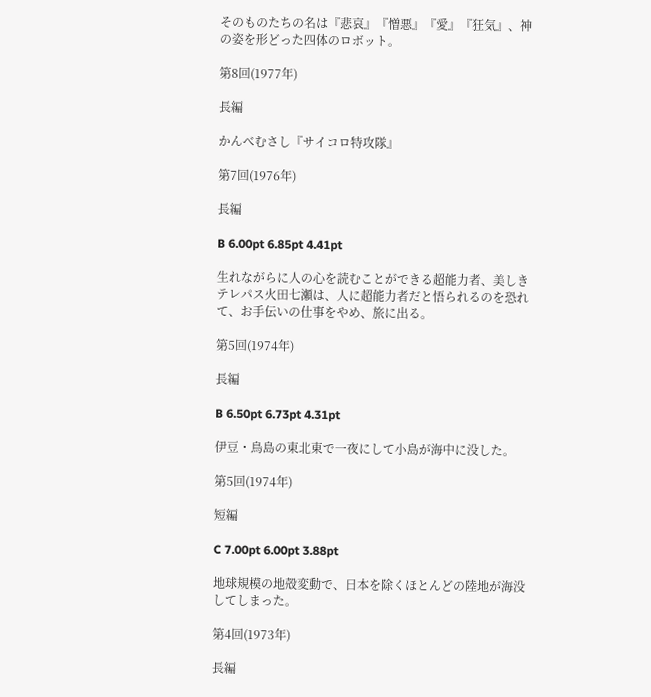そのものたちの名は『悲哀』『憎悪』『愛』『狂気』、神の姿を形どった四体のロボット。

第8回(1977年)

長編

かんべむさし『サイコロ特攻隊』

第7回(1976年)

長編

B 6.00pt 6.85pt 4.41pt

生れながらに人の心を読むことができる超能力者、美しきテレパス火田七瀬は、人に超能力者だと悟られるのを恐れて、お手伝いの仕事をやめ、旅に出る。

第5回(1974年)

長編

B 6.50pt 6.73pt 4.31pt

伊豆・鳥島の東北東で一夜にして小島が海中に没した。

第5回(1974年)

短編

C 7.00pt 6.00pt 3.88pt

地球規模の地殻変動で、日本を除くほとんどの陸地が海没してしまった。

第4回(1973年)

長編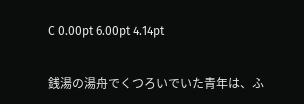C 0.00pt 6.00pt 4.14pt

銭湯の湯舟でくつろいでいた青年は、ふ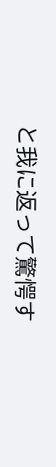と我に返って驚愕す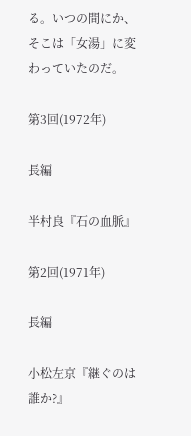る。いつの間にか、そこは「女湯」に変わっていたのだ。

第3回(1972年)

長編

半村良『石の血脈』

第2回(1971年)

長編

小松左京『継ぐのは誰か?』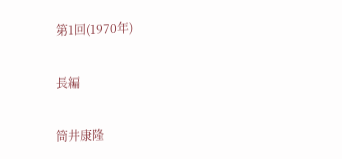第1回(1970年)

長編

筒井康隆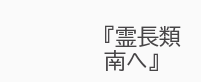『霊長類 南へ』